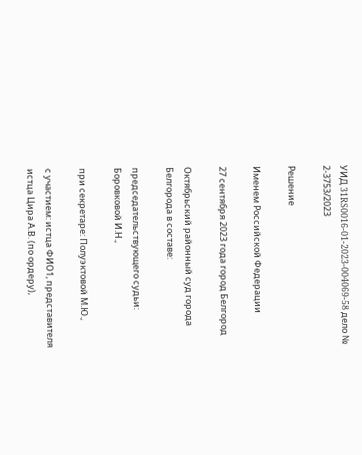УИД 31RS0016-01-2023-004069-58 дело № 2-3753/2023

Решение

Именем Российской Федерации

27 сентября 2023 года город Белгород

Октябрьский районный суд города Белгорода в составе:

председательствующего судьи: Боровковой И.Н.,

при секретаре: Полуэктовой М.Ю.,

с участием: истца ФИО1, представителя истца Цира А.В. (по ордеру),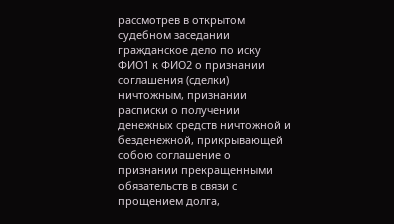рассмотрев в открытом судебном заседании гражданское дело по иску ФИО1 к ФИО2 о признании соглашения (сделки) ничтожным, признании расписки о получении денежных средств ничтожной и безденежной, прикрывающей собою соглашение о признании прекращенными обязательств в связи с прощением долга,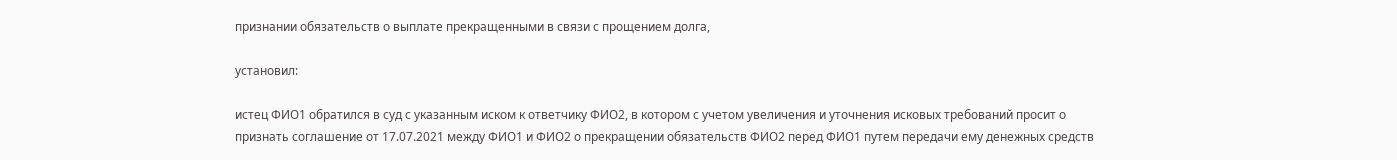признании обязательств о выплате прекращенными в связи с прощением долга,

установил:

истец ФИО1 обратился в суд с указанным иском к ответчику ФИО2, в котором с учетом увеличения и уточнения исковых требований просит о признать соглашение от 17.07.2021 между ФИО1 и ФИО2 о прекращении обязательств ФИО2 перед ФИО1 путем передачи ему денежных средств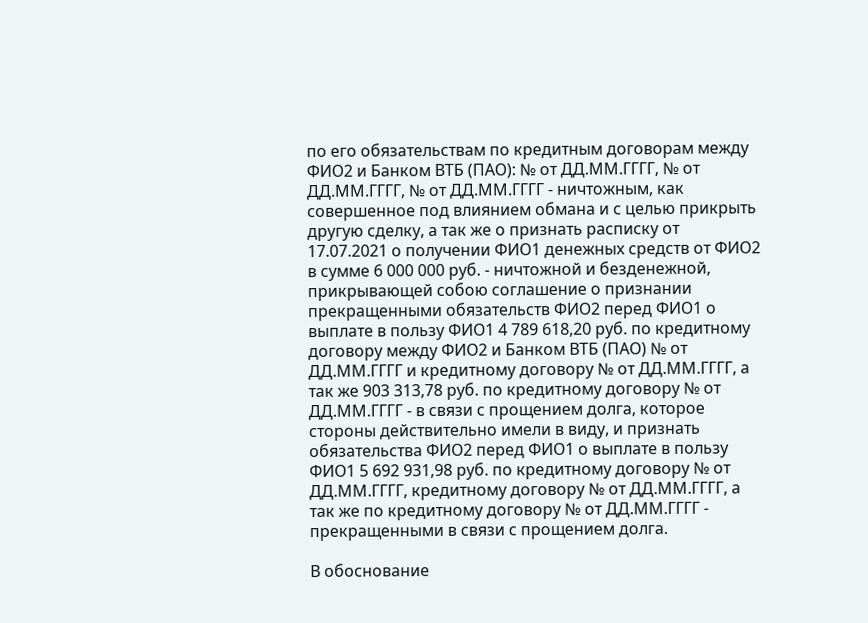по его обязательствам по кредитным договорам между ФИО2 и Банком ВТБ (ПАО): № от ДД.ММ.ГГГГ, № от ДД.ММ.ГГГГ, № от ДД.ММ.ГГГГ - ничтожным, как совершенное под влиянием обмана и с целью прикрыть другую сделку, а так же о признать расписку от 17.07.2021 о получении ФИО1 денежных средств от ФИО2 в сумме 6 000 000 руб. - ничтожной и безденежной, прикрывающей собою соглашение о признании прекращенными обязательств ФИО2 перед ФИО1 о выплате в пользу ФИО1 4 789 618,20 руб. по кредитному договору между ФИО2 и Банком ВТБ (ПАО) № от ДД.ММ.ГГГГ и кредитному договору № от ДД.ММ.ГГГГ, а так же 903 313,78 руб. по кредитному договору № от ДД.ММ.ГГГГ - в связи с прощением долга, которое стороны действительно имели в виду, и признать обязательства ФИО2 перед ФИО1 о выплате в пользу ФИО1 5 692 931,98 руб. по кредитному договору № от ДД.ММ.ГГГГ, кредитному договору № от ДД.ММ.ГГГГ, а так же по кредитному договору № от ДД.ММ.ГГГГ - прекращенными в связи с прощением долга.

В обоснование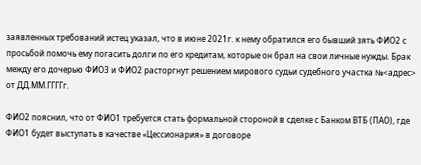заявленных требований истец указал, что в июне 2021г. к нему обратился его бывший зять ФИО2 с просьбой помочь ему погасить долги по его кредитам, которые он брал на свои личные нужды. Брак между его дочерью ФИО3 и ФИО2 расторгнут решением мирового судьи судебного участка №<адрес> от ДД.ММ.ГГГГг.

ФИО2 пояснил, что от ФИО1 требуется стать формальной стороной в сделке с Банком ВТБ (ПАО), где ФИО1 будет выступать в качестве «Цессионария» в договоре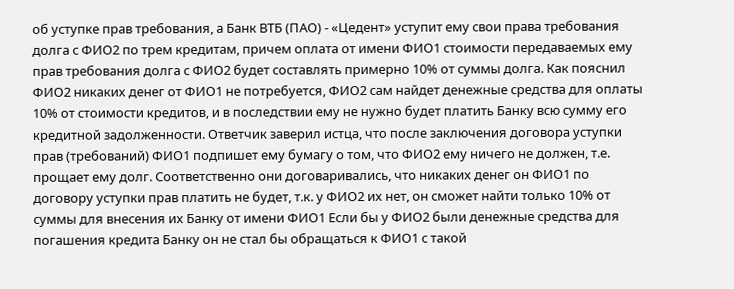об уступке прав требования, а Банк ВТБ (ПАО) - «Цедент» уступит ему свои права требования долга с ФИО2 по трем кредитам, причем оплата от имени ФИО1 стоимости передаваемых ему прав требования долга с ФИО2 будет составлять примерно 10% от суммы долга. Как пояснил ФИО2 никаких денег от ФИО1 не потребуется, ФИО2 сам найдет денежные средства для оплаты 10% от стоимости кредитов, и в последствии ему не нужно будет платить Банку всю сумму его кредитной задолженности. Ответчик заверил истца, что после заключения договора уступки прав (требований) ФИО1 подпишет ему бумагу о том, что ФИО2 ему ничего не должен, т.е. прощает ему долг. Соответственно они договаривались, что никаких денег он ФИО1 по договору уступки прав платить не будет, т.к. у ФИО2 их нет, он сможет найти только 10% от суммы для внесения их Банку от имени ФИО1 Если бы у ФИО2 были денежные средства для погашения кредита Банку он не стал бы обращаться к ФИО1 с такой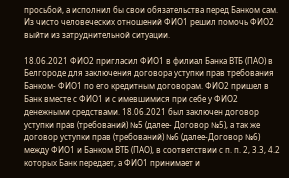просьбой, а исполнил бы свои обязательства перед Банком сам. Из чисто человеческих отношений ФИО1 решил помочь ФИО2 выйти из затруднительной ситуации.

18.06.2021 ФИО2 пригласил ФИО1 в филиал Банка ВТБ (ПАО) в Белгороде для заключения договора уступки прав требования Банком- ФИО1 по его кредитным договорам. ФИО2 пришел в Банк вместе с ФИО1 и с имевшимися при себе у ФИО2 денежными средствами. 18.06.2021 был заключен договор уступки прав (требований) №5 (далее- Договор №5), а так же договор уступки прав (требований) №6 (далее-Договор №6) между ФИО1 и Банком ВТБ (ПАО), в соответствии с п. п. 2, 3.3, 4.2 которых Банк передает, а ФИО1 принимает и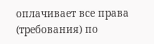оплачивает все права (требования) по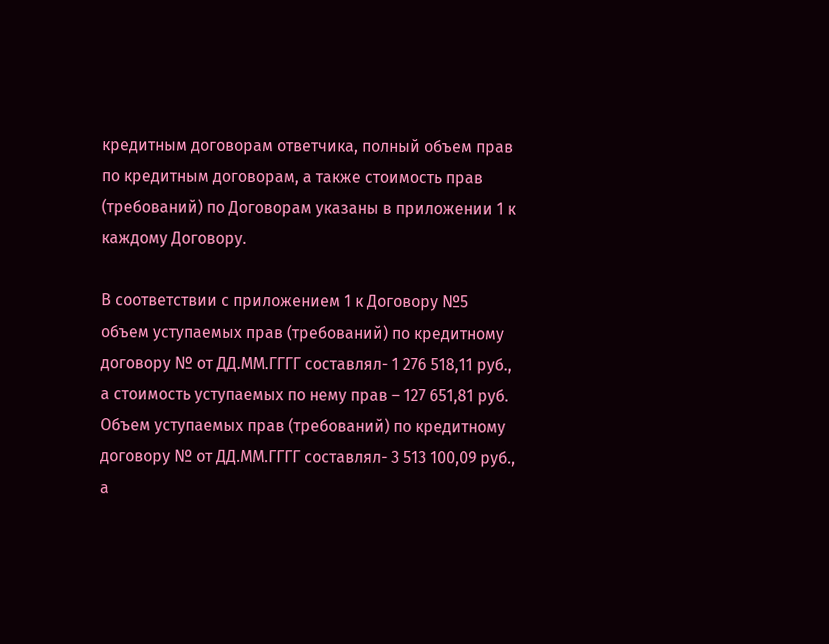кредитным договорам ответчика, полный объем прав по кредитным договорам, а также стоимость прав (требований) по Договорам указаны в приложении 1 к каждому Договору.

В соответствии с приложением 1 к Договору №5 объем уступаемых прав (требований) по кредитному договору № от ДД.ММ.ГГГГ составлял- 1 276 518,11 руб., а стоимость уступаемых по нему прав – 127 651,81 руб. Объем уступаемых прав (требований) по кредитному договору № от ДД.ММ.ГГГГ составлял- 3 513 100,09 руб., а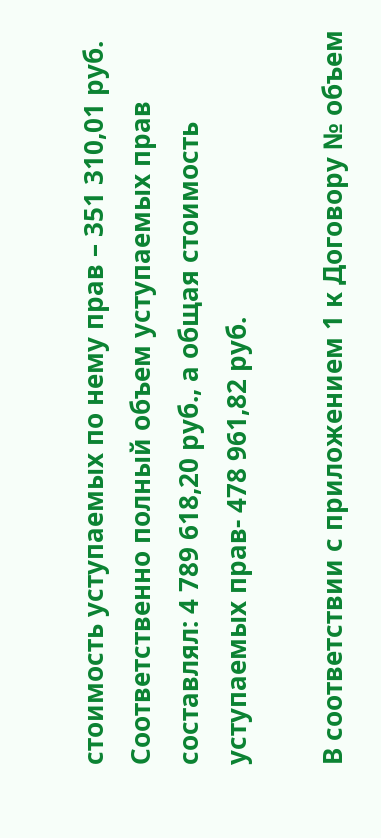стоимость уступаемых по нему прав – 351 310,01 руб. Соответственно полный объем уступаемых прав составлял: 4 789 618,20 руб., а общая стоимость уступаемых прав- 478 961,82 руб.

В соответствии с приложением 1 к Договору № объем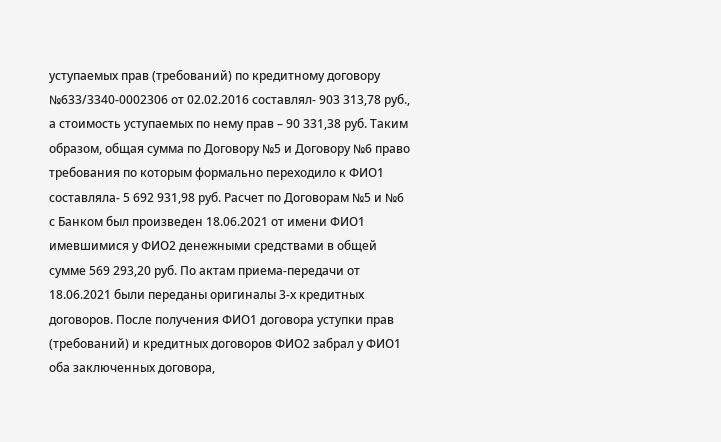уступаемых прав (требований) по кредитному договору №633/3340-0002306 от 02.02.2016 составлял- 903 313,78 руб., а стоимость уступаемых по нему прав – 90 331,38 руб. Таким образом, общая сумма по Договору №5 и Договору №6 право требования по которым формально переходило к ФИО1 составляла- 5 692 931,98 руб. Расчет по Договорам №5 и №6 с Банком был произведен 18.06.2021 от имени ФИО1 имевшимися у ФИО2 денежными средствами в общей сумме 569 293,20 руб. По актам приема-передачи от 18.06.2021 были переданы оригиналы 3-х кредитных договоров. После получения ФИО1 договора уступки прав (требований) и кредитных договоров ФИО2 забрал у ФИО1 оба заключенных договора,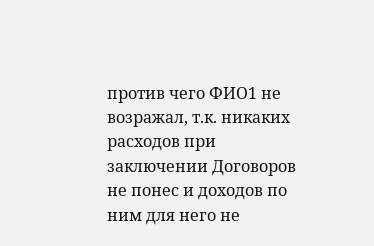против чего ФИО1 не возражал, т.к. никаких расходов при заключении Договоров не понес и доходов по ним для него не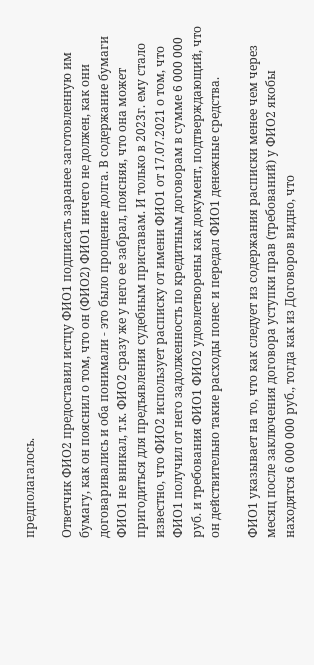предполагалось.

Ответчик ФИО2 предоставил истцу ФИО1 подписать заранее заготовленную им бумагу, как он пояснил о том, что он (ФИО2) ФИО1 ничего не должен, как они договаривались и оба понимали - это было прощение долга. В содержание бумаги ФИО1 не вникал, т.к. ФИО2 сразу же у него ее забрал, поясняя, что она может пригодиться для предъявления судебным приставам. И только в 2023г. ему стало известно, что ФИО2 использует расписку от имени ФИО1 от 17.07.2021 о том, что ФИО1 получил от него задолженность по кредитным договорам в сумме 6 000 000 руб. и требования ФИО1 ФИО2 удовлетворены как документ, подтверждающий, что он действительно такие расходы понес и передал ФИО1 денежные средства.

ФИО1 указывает на то, что как следует из содержания расписки менее чем через месяц после заключения договора уступки прав (требований) у ФИО2 якобы находятся 6 000 000 руб., тогда как из Договоров видно, что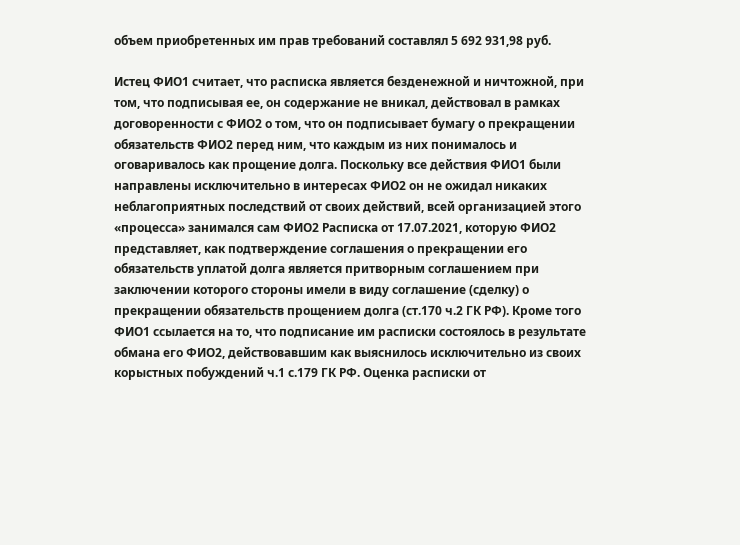объем приобретенных им прав требований составлял 5 692 931,98 руб.

Истец ФИО1 считает, что расписка является безденежной и ничтожной, при том, что подписывая ее, он содержание не вникал, действовал в рамках договоренности с ФИО2 о том, что он подписывает бумагу о прекращении обязательств ФИО2 перед ним, что каждым из них понималось и оговаривалось как прощение долга. Поскольку все действия ФИО1 были направлены исключительно в интересах ФИО2 он не ожидал никаких неблагоприятных последствий от своих действий, всей организацией этого «процесса» занимался сам ФИО2 Расписка от 17.07.2021, которую ФИО2 представляет, как подтверждение соглашения о прекращении его обязательств уплатой долга является притворным соглашением при заключении которого стороны имели в виду соглашение (сделку) о прекращении обязательств прощением долга (ст.170 ч.2 ГК РФ). Кроме того ФИО1 ссылается на то, что подписание им расписки состоялось в результате обмана его ФИО2, действовавшим как выяснилось исключительно из своих корыстных побуждений ч.1 с.179 ГК РФ. Оценка расписки от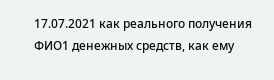17.07.2021 как реального получения ФИО1 денежных средств, как ему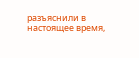разъяснили в настоящее время,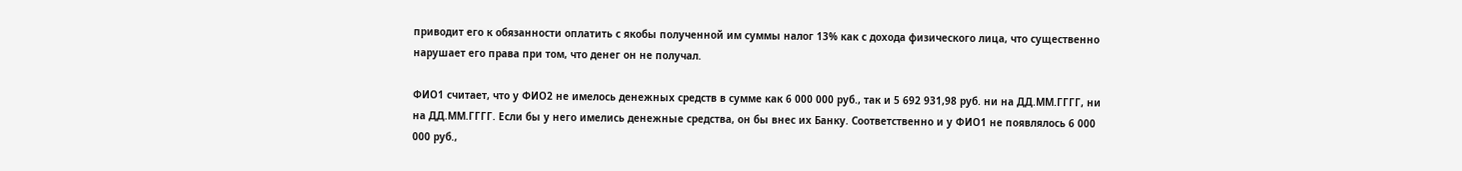приводит его к обязанности оплатить с якобы полученной им суммы налог 13% как с дохода физического лица, что существенно нарушает его права при том, что денег он не получал.

ФИО1 считает, что у ФИО2 не имелось денежных средств в сумме как 6 000 000 руб., так и 5 692 931,98 руб. ни на ДД.ММ.ГГГГ, ни на ДД.ММ.ГГГГ. Если бы у него имелись денежные средства, он бы внес их Банку. Соответственно и у ФИО1 не появлялось 6 000 000 руб.,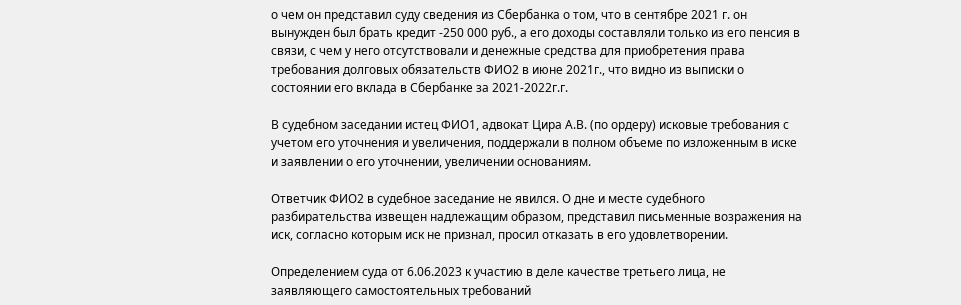о чем он представил суду сведения из Сбербанка о том, что в сентябре 2021 г. он вынужден был брать кредит -250 000 руб., а его доходы составляли только из его пенсия в связи, с чем у него отсутствовали и денежные средства для приобретения права требования долговых обязательств ФИО2 в июне 2021г., что видно из выписки о состоянии его вклада в Сбербанке за 2021-2022г.г.

В судебном заседании истец ФИО1, адвокат Цира А.В. (по ордеру) исковые требования с учетом его уточнения и увеличения, поддержали в полном объеме по изложенным в иске и заявлении о его уточнении, увеличении основаниям.

Ответчик ФИО2 в судебное заседание не явился. О дне и месте судебного разбирательства извещен надлежащим образом, представил письменные возражения на иск, согласно которым иск не признал, просил отказать в его удовлетворении.

Определением суда от 6.06.2023 к участию в деле качестве третьего лица, не заявляющего самостоятельных требований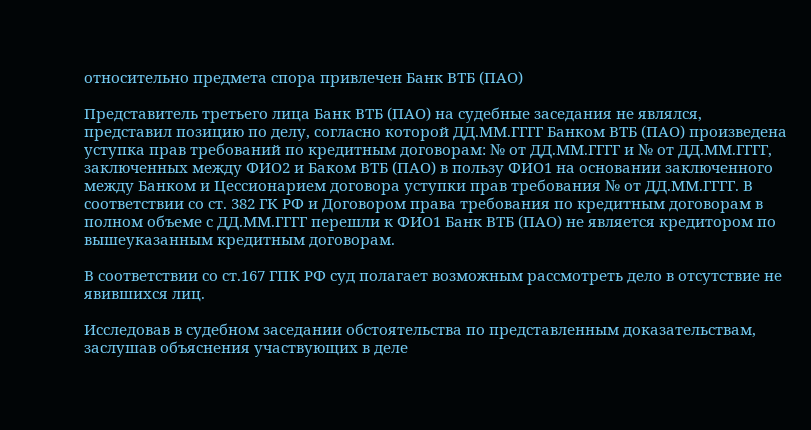относительно предмета спора привлечен Банк ВТБ (ПАО)

Представитель третьего лица Банк ВТБ (ПАО) на судебные заседания не являлся, представил позицию по делу, согласно которой ДД.ММ.ГГГГ Банком ВТБ (ПАО) произведена уступка прав требований по кредитным договорам: № от ДД.ММ.ГГГГ и № от ДД.ММ.ГГГГ, заключенных между ФИО2 и Баком ВТБ (ПАО) в пользу ФИО1 на основании заключенного между Банком и Цессионарием договора уступки прав требования № от ДД.ММ.ГГГГ. В соответствии со ст. 382 ГК РФ и Договором права требования по кредитным договорам в полном объеме с ДД.ММ.ГГГГ перешли к ФИО1 Банк ВТБ (ПАО) не является кредитором по вышеуказанным кредитным договорам.

В соответствии со ст.167 ГПК РФ суд полагает возможным рассмотреть дело в отсутствие не явившихся лиц.

Исследовав в судебном заседании обстоятельства по представленным доказательствам, заслушав объяснения участвующих в деле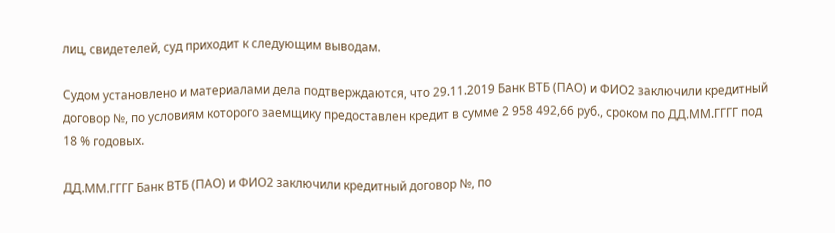лиц, свидетелей, суд приходит к следующим выводам.

Судом установлено и материалами дела подтверждаются, что 29.11.2019 Банк ВТБ (ПАО) и ФИО2 заключили кредитный договор №, по условиям которого заемщику предоставлен кредит в сумме 2 958 492,66 руб., сроком по ДД.ММ.ГГГГ под 18 % годовых.

ДД.ММ.ГГГГ Банк ВТБ (ПАО) и ФИО2 заключили кредитный договор №, по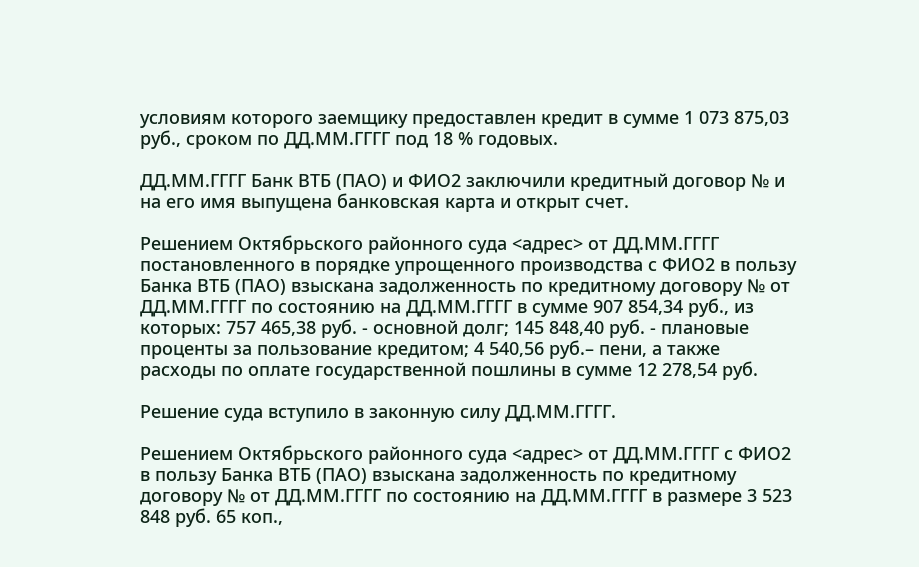условиям которого заемщику предоставлен кредит в сумме 1 073 875,03 руб., сроком по ДД.ММ.ГГГГ под 18 % годовых.

ДД.ММ.ГГГГ Банк ВТБ (ПАО) и ФИО2 заключили кредитный договор № и на его имя выпущена банковская карта и открыт счет.

Решением Октябрьского районного суда <адрес> от ДД.ММ.ГГГГ постановленного в порядке упрощенного производства с ФИО2 в пользу Банка ВТБ (ПАО) взыскана задолженность по кредитному договору № от ДД.ММ.ГГГГ по состоянию на ДД.ММ.ГГГГ в сумме 907 854,34 руб., из которых: 757 465,38 руб. - основной долг; 145 848,40 руб. - плановые проценты за пользование кредитом; 4 540,56 руб.– пени, а также расходы по оплате государственной пошлины в сумме 12 278,54 руб.

Решение суда вступило в законную силу ДД.ММ.ГГГГ.

Решением Октябрьского районного суда <адрес> от ДД.ММ.ГГГГ с ФИО2 в пользу Банка ВТБ (ПАО) взыскана задолженность по кредитному договору № от ДД.ММ.ГГГГ по состоянию на ДД.ММ.ГГГГ в размере 3 523 848 руб. 65 коп.,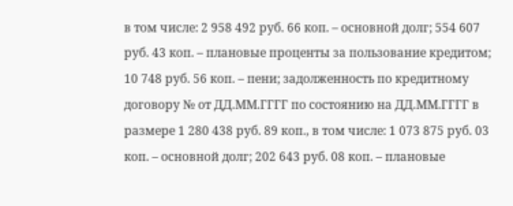в том числе: 2 958 492 руб. 66 коп. – основной долг; 554 607 руб. 43 коп. – плановые проценты за пользование кредитом; 10 748 руб. 56 коп. – пени; задолженность по кредитному договору № от ДД.ММ.ГГГГ по состоянию на ДД.ММ.ГГГГ в размере 1 280 438 руб. 89 коп., в том числе: 1 073 875 руб. 03 коп. – основной долг; 202 643 руб. 08 коп. – плановые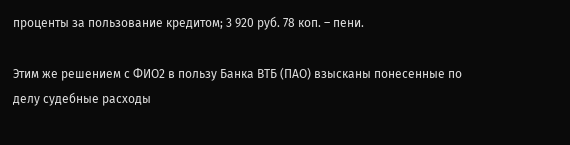проценты за пользование кредитом; 3 920 руб. 78 коп. – пени.

Этим же решением с ФИО2 в пользу Банка ВТБ (ПАО) взысканы понесенные по делу судебные расходы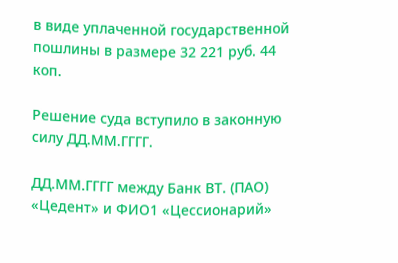в виде уплаченной государственной пошлины в размере 32 221 руб. 44 коп.

Решение суда вступило в законную силу ДД.ММ.ГГГГ.

ДД.ММ.ГГГГ между Банк ВТ. (ПАО) «Цедент» и ФИО1 «Цессионарий»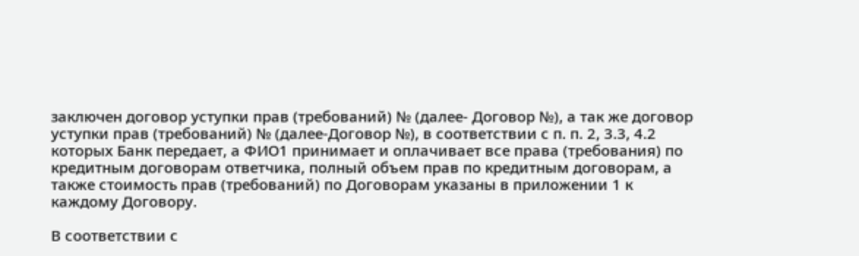заключен договор уступки прав (требований) № (далее- Договор №), а так же договор уступки прав (требований) № (далее-Договор №), в соответствии с п. п. 2, 3.3, 4.2 которых Банк передает, а ФИО1 принимает и оплачивает все права (требования) по кредитным договорам ответчика, полный объем прав по кредитным договорам, а также стоимость прав (требований) по Договорам указаны в приложении 1 к каждому Договору.

В соответствии с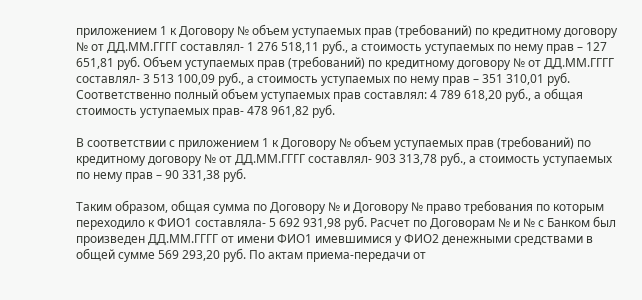приложением 1 к Договору № объем уступаемых прав (требований) по кредитному договору № от ДД.ММ.ГГГГ составлял- 1 276 518,11 руб., а стоимость уступаемых по нему прав – 127 651,81 руб. Объем уступаемых прав (требований) по кредитному договору № от ДД.ММ.ГГГГ составлял- 3 513 100,09 руб., а стоимость уступаемых по нему прав – 351 310,01 руб. Соответственно полный объем уступаемых прав составлял: 4 789 618,20 руб., а общая стоимость уступаемых прав- 478 961,82 руб.

В соответствии с приложением 1 к Договору № объем уступаемых прав (требований) по кредитному договору № от ДД.ММ.ГГГГ составлял- 903 313,78 руб., а стоимость уступаемых по нему прав – 90 331,38 руб.

Таким образом, общая сумма по Договору № и Договору № право требования по которым переходило к ФИО1 составляла- 5 692 931,98 руб. Расчет по Договорам № и № с Банком был произведен ДД.ММ.ГГГГ от имени ФИО1 имевшимися у ФИО2 денежными средствами в общей сумме 569 293,20 руб. По актам приема-передачи от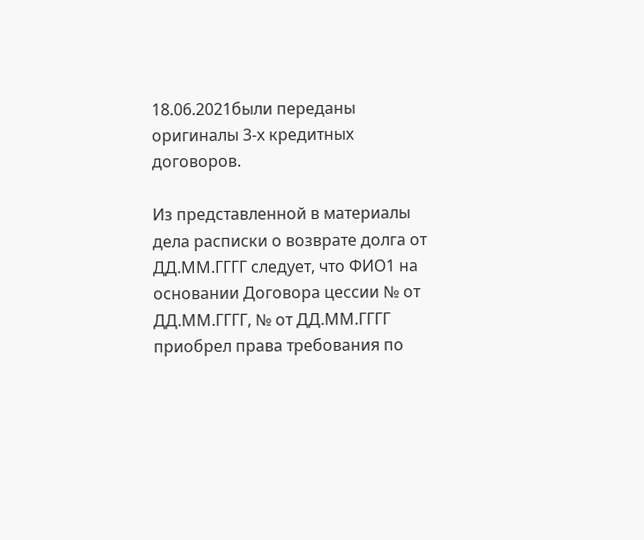18.06.2021были переданы оригиналы 3-х кредитных договоров.

Из представленной в материалы дела расписки о возврате долга от ДД.ММ.ГГГГ следует, что ФИО1 на основании Договора цессии № от ДД.ММ.ГГГГ, № от ДД.ММ.ГГГГ приобрел права требования по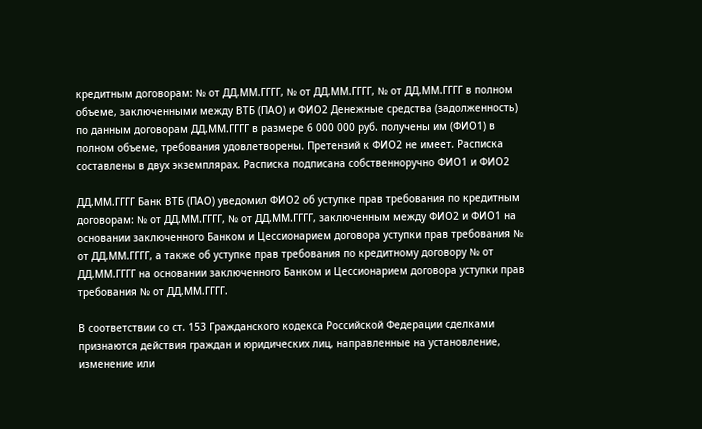кредитным договорам: № от ДД.ММ.ГГГГ, № от ДД.ММ.ГГГГ, № от ДД.ММ.ГГГГ в полном объеме, заключенными между ВТБ (ПАО) и ФИО2 Денежные средства (задолженность) по данным договорам ДД.ММ.ГГГГ в размере 6 000 000 руб. получены им (ФИО1) в полном объеме, требования удовлетворены. Претензий к ФИО2 не имеет. Расписка составлены в двух экземплярах. Расписка подписана собственноручно ФИО1 и ФИО2

ДД.ММ.ГГГГ Банк ВТБ (ПАО) уведомил ФИО2 об уступке прав требования по кредитным договорам: № от ДД.ММ.ГГГГ, № от ДД.ММ.ГГГГ, заключенным между ФИО2 и ФИО1 на основании заключенного Банком и Цессионарием договора уступки прав требования № от ДД.ММ.ГГГГ, а также об уступке прав требования по кредитному договору № от ДД.ММ.ГГГГ на основании заключенного Банком и Цессионарием договора уступки прав требования № от ДД.ММ.ГГГГ.

В соответствии со ст. 153 Гражданского кодекса Российской Федерации сделками признаются действия граждан и юридических лиц, направленные на установление, изменение или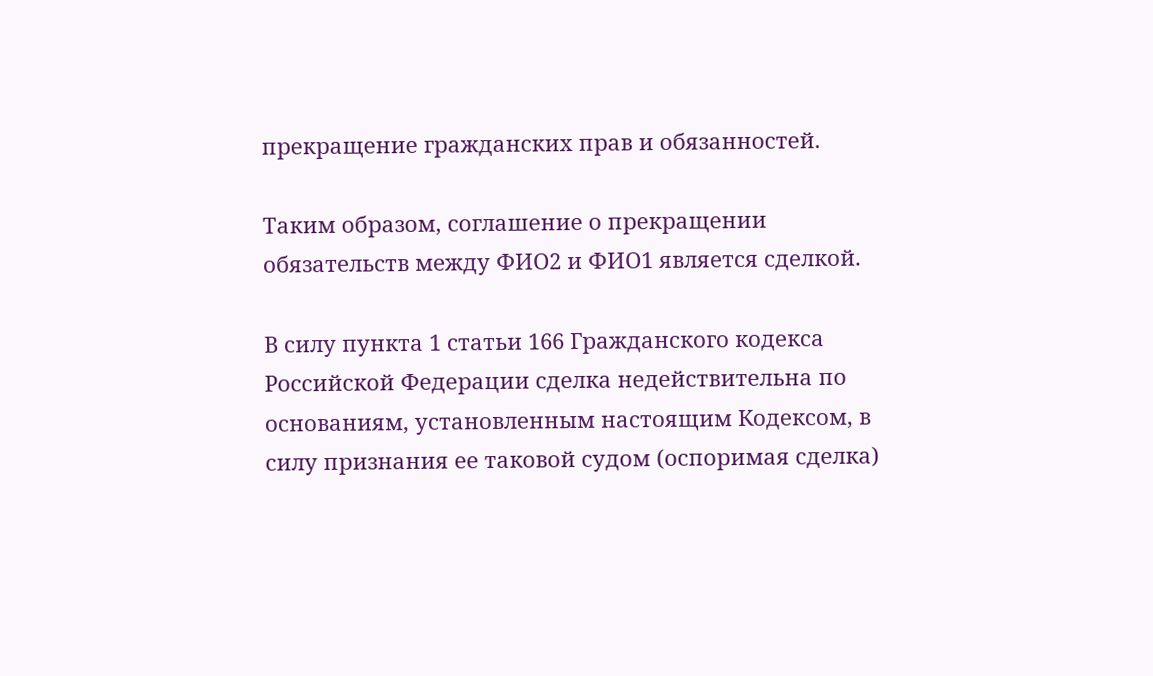прекращение гражданских прав и обязанностей.

Таким образом, соглашение о прекращении обязательств между ФИО2 и ФИО1 является сделкой.

В силу пункта 1 статьи 166 Гражданского кодекса Российской Федерации сделка недействительна по основаниям, установленным настоящим Кодексом, в силу признания ее таковой судом (оспоримая сделка)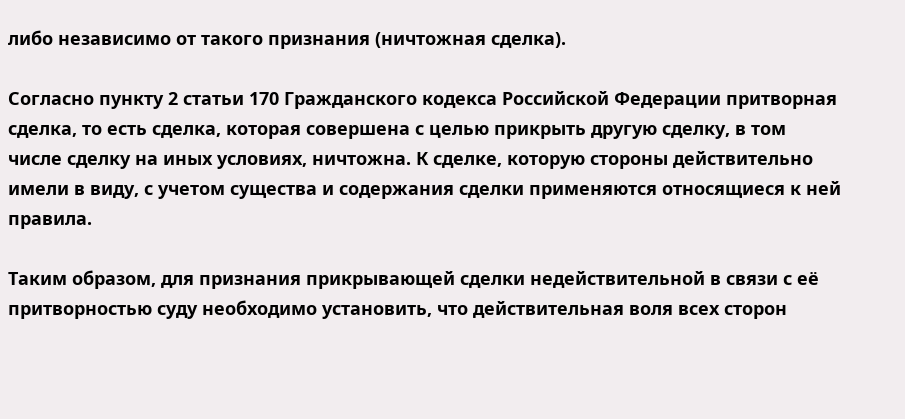либо независимо от такого признания (ничтожная сделка).

Согласно пункту 2 статьи 170 Гражданского кодекса Российской Федерации притворная сделка, то есть сделка, которая совершена с целью прикрыть другую сделку, в том числе сделку на иных условиях, ничтожна. К сделке, которую стороны действительно имели в виду, с учетом существа и содержания сделки применяются относящиеся к ней правила.

Таким образом, для признания прикрывающей сделки недействительной в связи с её притворностью суду необходимо установить, что действительная воля всех сторон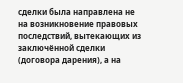сделки была направлена не на возникновение правовых последствий, вытекающих из заключённой сделки (договора дарения), а на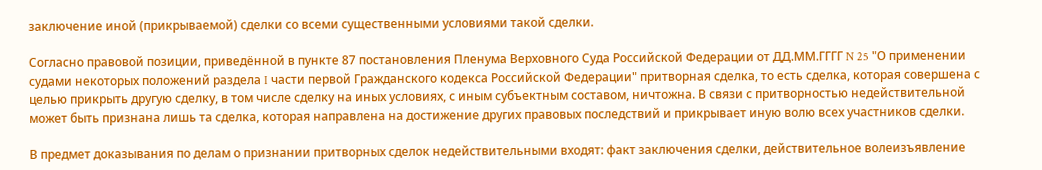заключение иной (прикрываемой) сделки со всеми существенными условиями такой сделки.

Согласно правовой позиции, приведённой в пункте 87 постановления Пленума Верховного Суда Российской Федерации от ДД.ММ.ГГГГ N 25 "О применении судами некоторых положений раздела I части первой Гражданского кодекса Российской Федерации" притворная сделка, то есть сделка, которая совершена с целью прикрыть другую сделку, в том числе сделку на иных условиях, с иным субъектным составом, ничтожна. В связи с притворностью недействительной может быть признана лишь та сделка, которая направлена на достижение других правовых последствий и прикрывает иную волю всех участников сделки.

В предмет доказывания по делам о признании притворных сделок недействительными входят: факт заключения сделки, действительное волеизъявление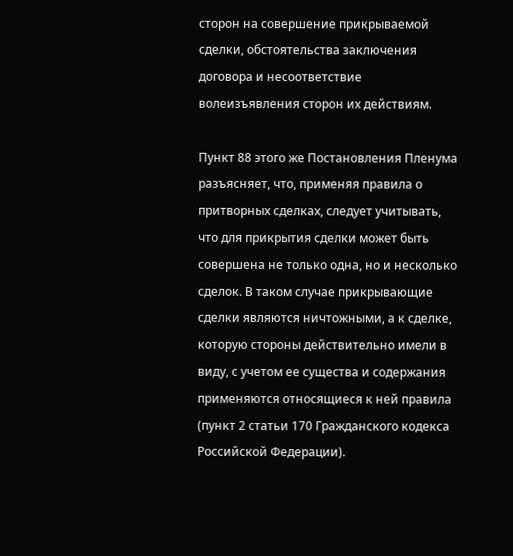сторон на совершение прикрываемой сделки, обстоятельства заключения договора и несоответствие волеизъявления сторон их действиям.

Пункт 88 этого же Постановления Пленума разъясняет, что, применяя правила о притворных сделках, следует учитывать, что для прикрытия сделки может быть совершена не только одна, но и несколько сделок. В таком случае прикрывающие сделки являются ничтожными, а к сделке, которую стороны действительно имели в виду, с учетом ее существа и содержания применяются относящиеся к ней правила (пункт 2 статьи 170 Гражданского кодекса Российской Федерации).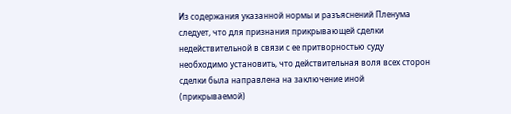Из содержания указанной нормы и разъяснений Пленума следует, что для признания прикрывающей сделки недействительной в связи с ее притворностью суду необходимо установить, что действительная воля всех сторон сделки была направлена на заключение иной (прикрываемой)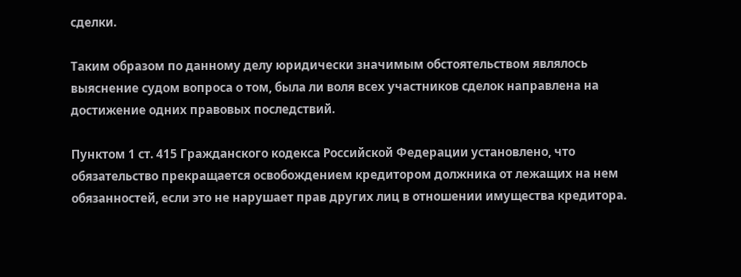сделки.

Таким образом по данному делу юридически значимым обстоятельством являлось выяснение судом вопроса о том, была ли воля всех участников сделок направлена на достижение одних правовых последствий.

Пунктом 1 ст. 415 Гражданского кодекса Российской Федерации установлено, что обязательство прекращается освобождением кредитором должника от лежащих на нем обязанностей, если это не нарушает прав других лиц в отношении имущества кредитора.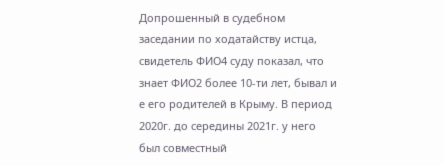Допрошенный в судебном заседании по ходатайству истца, свидетель ФИО4 суду показал, что знает ФИО2 более 10-ти лет, бывал и е его родителей в Крыму. В период 2020г. до середины 2021г. у него был совместный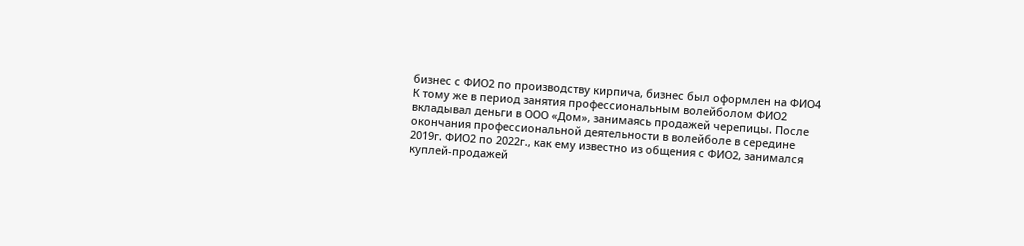бизнес с ФИО2 по производству кирпича, бизнес был оформлен на ФИО4 К тому же в период занятия профессиональным волейболом ФИО2 вкладывал деньги в ООО «Дом», занимаясь продажей черепицы. После окончания профессиональной деятельности в волейболе в середине 2019г. ФИО2 по 2022г., как ему известно из общения с ФИО2, занимался куплей-продажей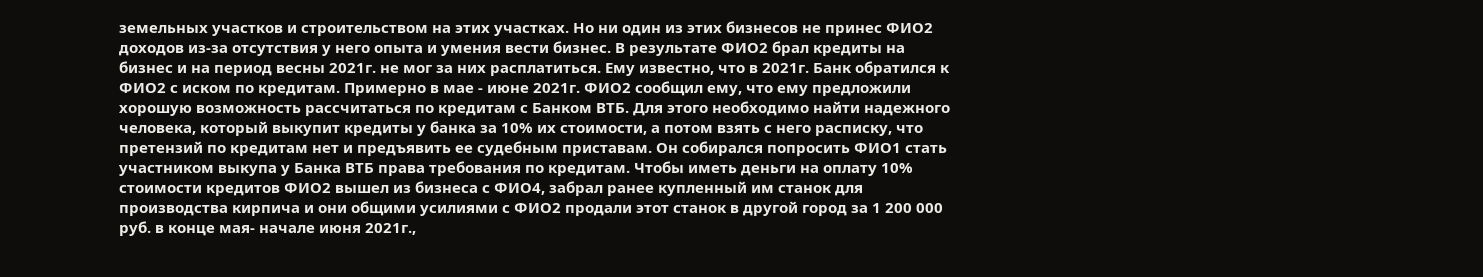земельных участков и строительством на этих участках. Но ни один из этих бизнесов не принес ФИО2 доходов из-за отсутствия у него опыта и умения вести бизнес. В результате ФИО2 брал кредиты на бизнес и на период весны 2021г. не мог за них расплатиться. Ему известно, что в 2021г. Банк обратился к ФИО2 с иском по кредитам. Примерно в мае - июне 2021г. ФИО2 сообщил ему, что ему предложили хорошую возможность рассчитаться по кредитам с Банком ВТБ. Для этого необходимо найти надежного человека, который выкупит кредиты у банка за 10% их стоимости, а потом взять с него расписку, что претензий по кредитам нет и предъявить ее судебным приставам. Он собирался попросить ФИО1 стать участником выкупа у Банка ВТБ права требования по кредитам. Чтобы иметь деньги на оплату 10% стоимости кредитов ФИО2 вышел из бизнеса с ФИО4, забрал ранее купленный им станок для производства кирпича и они общими усилиями с ФИО2 продали этот станок в другой город за 1 200 000 руб. в конце мая- начале июня 2021г.,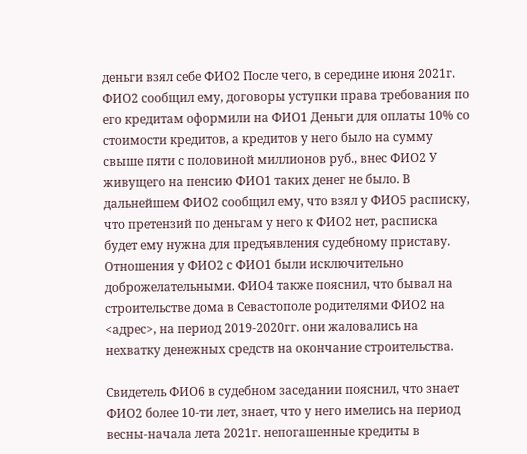деньги взял себе ФИО2 После чего, в середине июня 2021г. ФИО2 сообщил ему, договоры уступки права требования по его кредитам оформили на ФИО1 Деньги для оплаты 10% со стоимости кредитов, а кредитов у него было на сумму свыше пяти с половиной миллионов руб., внес ФИО2 У живущего на пенсию ФИО1 таких денег не было. В дальнейшем ФИО2 сообщил ему, что взял у ФИО5 расписку, что претензий по деньгам у него к ФИО2 нет, расписка будет ему нужна для предъявления судебному приставу. Отношения у ФИО2 с ФИО1 были исключительно доброжелательными. ФИО4 также пояснил, что бывал на строительстве дома в Севастополе родителями ФИО2 на <адрес>, на период 2019-2020гг. они жаловались на нехватку денежных средств на окончание строительства.

Свидетель ФИО6 в судебном заседании пояснил, что знает ФИО2 более 10-ти лет, знает, что у него имелись на период весны-начала лета 2021г. непогашенные кредиты в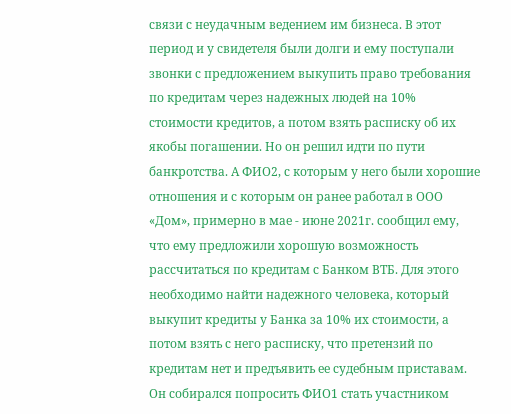связи с неудачным ведением им бизнеса. В этот период и у свидетеля были долги и ему поступали звонки с предложением выкупить право требования по кредитам через надежных людей на 10% стоимости кредитов, а потом взять расписку об их якобы погашении. Но он решил идти по пути банкротства. А ФИО2, с которым у него были хорошие отношения и с которым он ранее работал в ООО «Дом», примерно в мае - июне 2021г. сообщил ему, что ему предложили хорошую возможность рассчитаться по кредитам с Банком ВТБ. Для этого необходимо найти надежного человека, который выкупит кредиты у Банка за 10% их стоимости, а потом взять с него расписку, что претензий по кредитам нет и предъявить ее судебным приставам. Он собирался попросить ФИО1 стать участником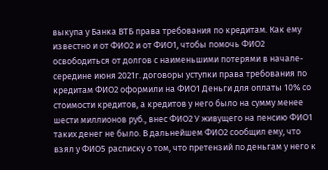выкупа у Банка ВТБ права требования по кредитам. Как ему известно и от ФИО2 и от ФИО1, чтобы помочь ФИО2 освободиться от долгов с наименьшими потерями в начале-середине июня 2021г. договоры уступки права требования по кредитам ФИО2 оформили на ФИО1 Деньги для оплаты 10% со стоимости кредитов, а кредитов у него было на сумму менее шести миллионов руб., внес ФИО2 У живущего на пенсию ФИО1 таких денег не было. В дальнейшем ФИО2 сообщил ему, что взял у ФИО5 расписку о том, что претензий по деньгам у него к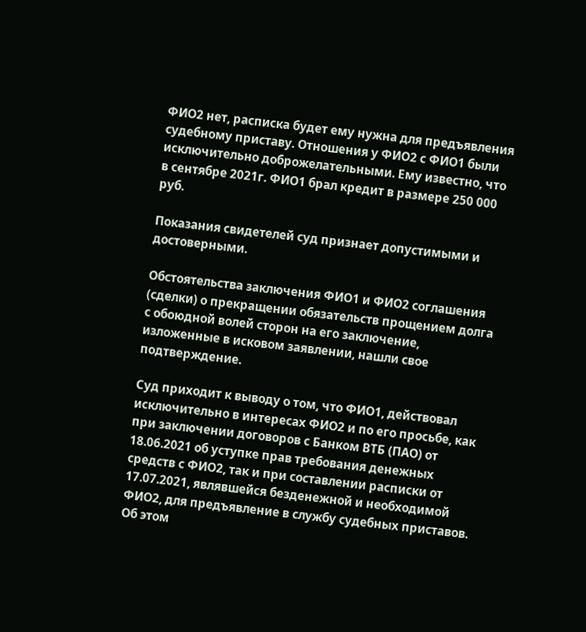ФИО2 нет, расписка будет ему нужна для предъявления судебному приставу. Отношения у ФИО2 с ФИО1 были исключительно доброжелательными. Ему известно, что в сентябре 2021г. ФИО1 брал кредит в размере 250 000 руб.

Показания свидетелей суд признает допустимыми и достоверными.

Обстоятельства заключения ФИО1 и ФИО2 соглашения (сделки) о прекращении обязательств прощением долга с обоюдной волей сторон на его заключение, изложенные в исковом заявлении, нашли свое подтверждение.

Суд приходит к выводу о том, что ФИО1, действовал исключительно в интересах ФИО2 и по его просьбе, как при заключении договоров с Банком ВТБ (ПАО) от 18.06.2021 об уступке прав требования денежных средств с ФИО2, так и при составлении расписки от 17.07.2021, являвшейся безденежной и необходимой ФИО2, для предъявление в службу судебных приставов. Об этом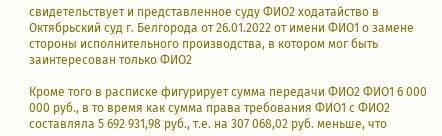свидетельствует и представленное суду ФИО2 ходатайство в Октябрьский суд г. Белгорода от 26.01.2022 от имени ФИО1 о замене стороны исполнительного производства, в котором мог быть заинтересован только ФИО2

Кроме того в расписке фигурирует сумма передачи ФИО2 ФИО1 6 000 000 руб., в то время как сумма права требования ФИО1 с ФИО2 составляла 5 692 931,98 руб., т.е. на 307 068,02 руб. меньше, что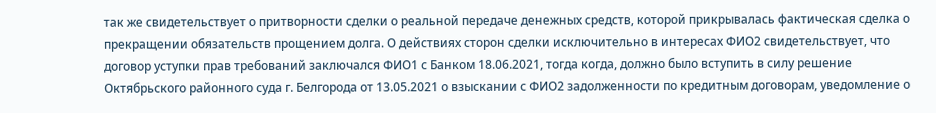так же свидетельствует о притворности сделки о реальной передаче денежных средств, которой прикрывалась фактическая сделка о прекращении обязательств прощением долга. О действиях сторон сделки исключительно в интересах ФИО2 свидетельствует, что договор уступки прав требований заключался ФИО1 с Банком 18.06.2021, тогда когда, должно было вступить в силу решение Октябрьского районного суда г. Белгорода от 13.05.2021 о взыскании с ФИО2 задолженности по кредитным договорам, уведомление о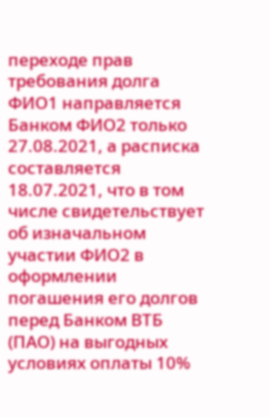переходе прав требования долга ФИО1 направляется Банком ФИО2 только 27.08.2021, а расписка составляется 18.07.2021, что в том числе свидетельствует об изначальном участии ФИО2 в оформлении погашения его долгов перед Банком ВТБ (ПАО) на выгодных условиях оплаты 10%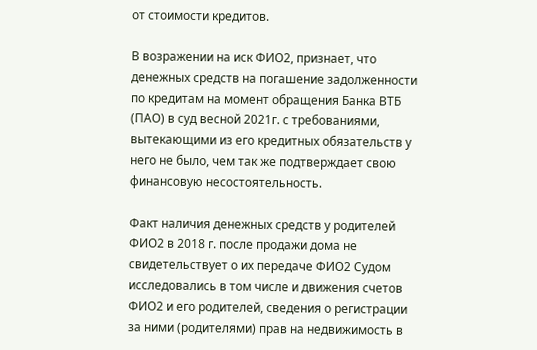от стоимости кредитов.

В возражении на иск ФИО2, признает, что денежных средств на погашение задолженности по кредитам на момент обращения Банка ВТБ (ПАО) в суд весной 2021г. с требованиями, вытекающими из его кредитных обязательств у него не было, чем так же подтверждает свою финансовую несостоятельность.

Факт наличия денежных средств у родителей ФИО2 в 2018 г. после продажи дома не свидетельствует о их передаче ФИО2 Судом исследовались в том числе и движения счетов ФИО2 и его родителей, сведения о регистрации за ними (родителями) прав на недвижимость в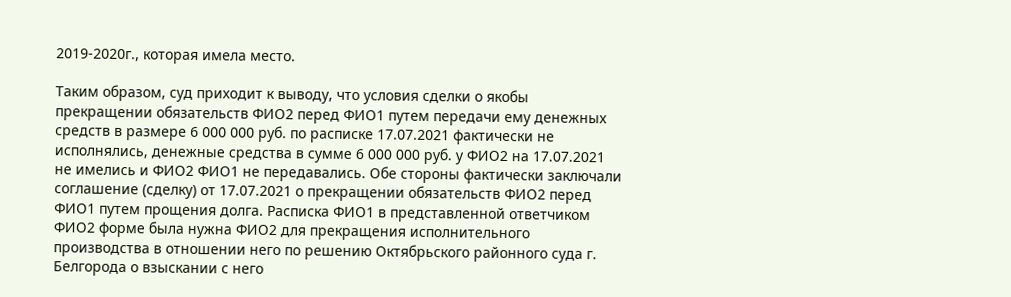2019-2020г., которая имела место.

Таким образом, суд приходит к выводу, что условия сделки о якобы прекращении обязательств ФИО2 перед ФИО1 путем передачи ему денежных средств в размере 6 000 000 руб. по расписке 17.07.2021 фактически не исполнялись, денежные средства в сумме 6 000 000 руб. у ФИО2 на 17.07.2021 не имелись и ФИО2 ФИО1 не передавались. Обе стороны фактически заключали соглашение (сделку) от 17.07.2021 о прекращении обязательств ФИО2 перед ФИО1 путем прощения долга. Расписка ФИО1 в представленной ответчиком ФИО2 форме была нужна ФИО2 для прекращения исполнительного производства в отношении него по решению Октябрьского районного суда г. Белгорода о взыскании с него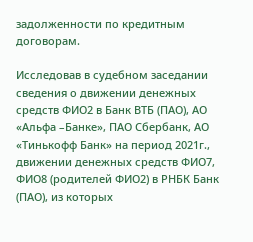задолженности по кредитным договорам.

Исследовав в судебном заседании сведения о движении денежных средств ФИО2 в Банк ВТБ (ПАО), АО «Альфа –Банке», ПАО Сбербанк, АО «Тинькофф Банк» на период 2021г., движении денежных средств ФИО7, ФИО8 (родителей ФИО2) в РНБК Банк (ПАО), из которых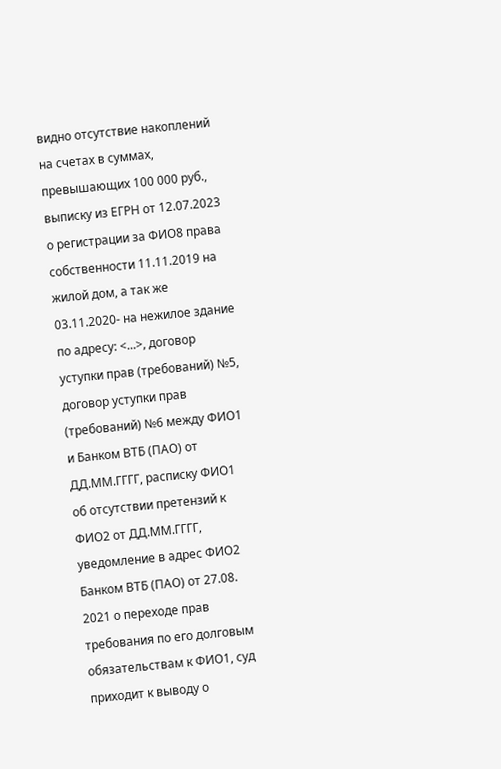видно отсутствие накоплений на счетах в суммах, превышающих 100 000 руб., выписку из ЕГРН от 12.07.2023 о регистрации за ФИО8 права собственности 11.11.2019 на жилой дом, а так же 03.11.2020- на нежилое здание по адресу: <...>, договор уступки прав (требований) №5, договор уступки прав (требований) №6 между ФИО1 и Банком ВТБ (ПАО) от ДД.ММ.ГГГГ, расписку ФИО1 об отсутствии претензий к ФИО2 от ДД.ММ.ГГГГ, уведомление в адрес ФИО2 Банком ВТБ (ПАО) от 27.08. 2021 о переходе прав требования по его долговым обязательствам к ФИО1, суд приходит к выводу о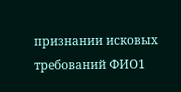признании исковых требований ФИО1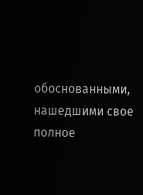обоснованными, нашедшими свое полное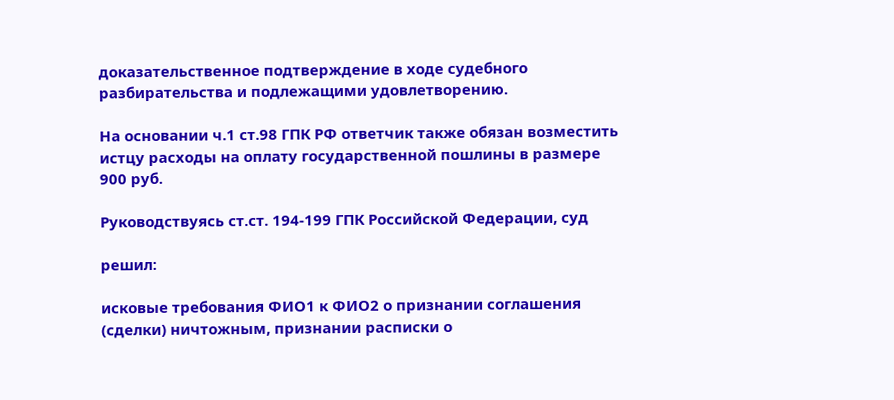доказательственное подтверждение в ходе судебного разбирательства и подлежащими удовлетворению.

На основании ч.1 ст.98 ГПК РФ ответчик также обязан возместить истцу расходы на оплату государственной пошлины в размере 900 руб.

Руководствуясь ст.ст. 194-199 ГПК Российской Федерации, суд

решил:

исковые требования ФИО1 к ФИО2 о признании соглашения (сделки) ничтожным, признании расписки о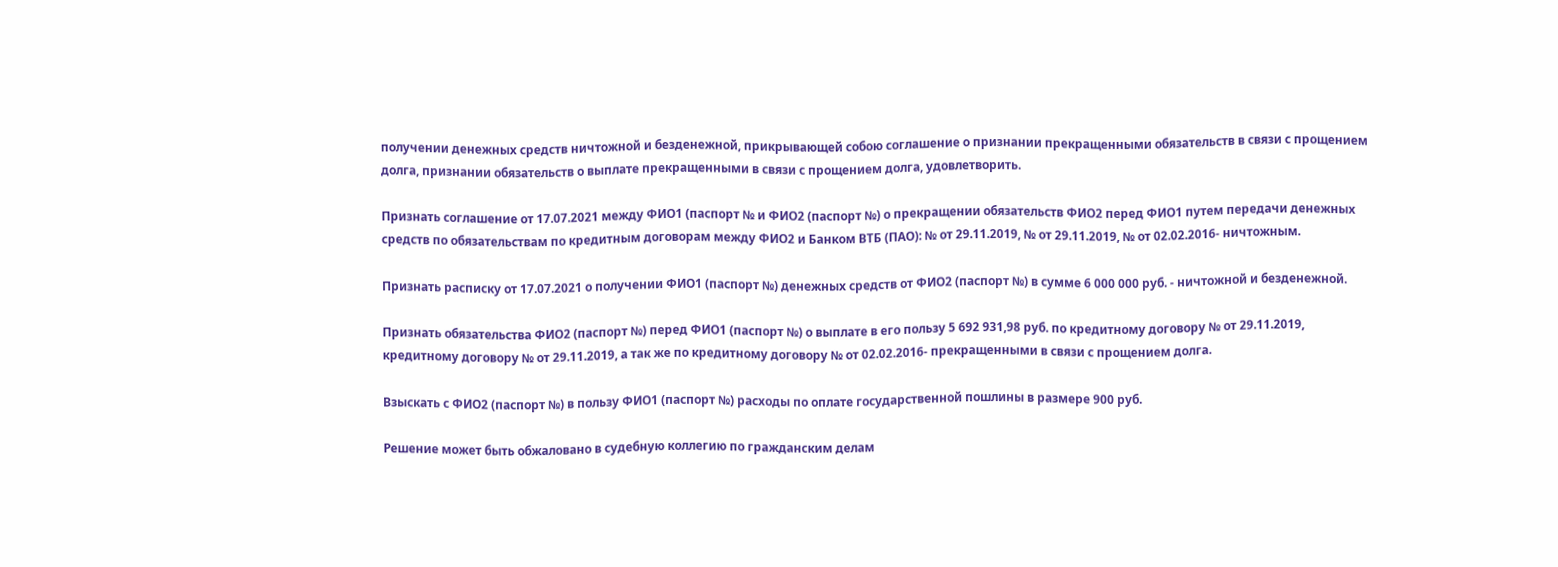получении денежных средств ничтожной и безденежной, прикрывающей собою соглашение о признании прекращенными обязательств в связи с прощением долга, признании обязательств о выплате прекращенными в связи с прощением долга, удовлетворить.

Признать соглашение от 17.07.2021 между ФИО1 (паспорт № и ФИО2 (паспорт №) о прекращении обязательств ФИО2 перед ФИО1 путем передачи денежных средств по обязательствам по кредитным договорам между ФИО2 и Банком ВТБ (ПАО): № от 29.11.2019, № от 29.11.2019, № от 02.02.2016- ничтожным.

Признать расписку от 17.07.2021 о получении ФИО1 (паспорт №) денежных средств от ФИО2 (паспорт №) в сумме 6 000 000 руб. - ничтожной и безденежной.

Признать обязательства ФИО2 (паспорт №) перед ФИО1 (паспорт №) о выплате в его пользу 5 692 931,98 руб. по кредитному договору № от 29.11.2019, кредитному договору № от 29.11.2019, а так же по кредитному договору № от 02.02.2016- прекращенными в связи с прощением долга.

Взыскать с ФИО2 (паспорт №) в пользу ФИО1 (паспорт №) расходы по оплате государственной пошлины в размере 900 руб.

Решение может быть обжаловано в судебную коллегию по гражданским делам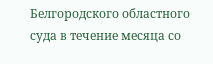Белгородского областного суда в течение месяца со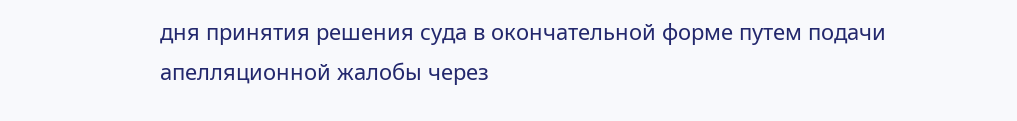дня принятия решения суда в окончательной форме путем подачи апелляционной жалобы через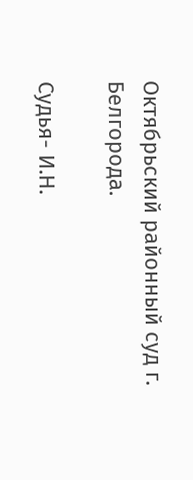Октябрьский районный суд г. Белгорода.

Судья- И.Н.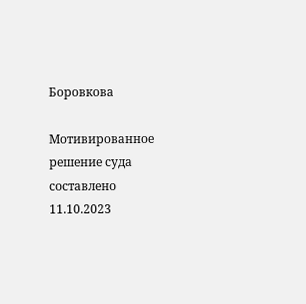Боровкова

Мотивированное решение суда составлено 11.10.2023